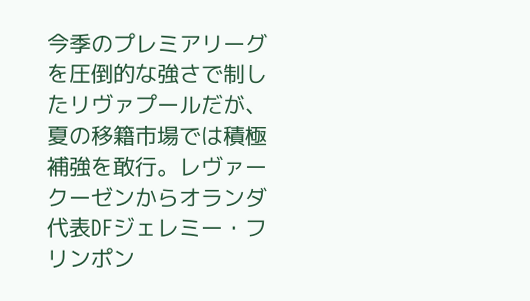今季のプレミアリーグを圧倒的な強さで制したリヴァプールだが、夏の移籍市場では積極補強を敢行。レヴァークーゼンからオランダ代表DFジェレミー・フリンポン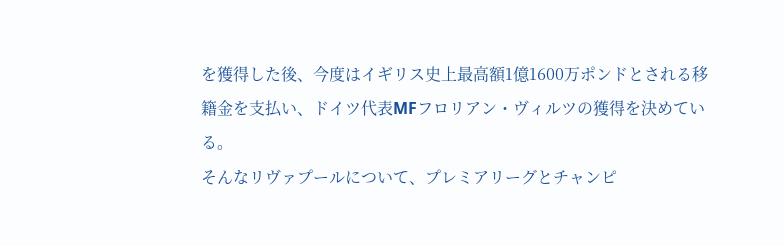を獲得した後、今度はイギリス史上最高額1億1600万ポンドとされる移籍金を支払い、ドイツ代表MFフロリアン・ヴィルツの獲得を決めている。
そんなリヴァプールについて、プレミアリーグとチャンピ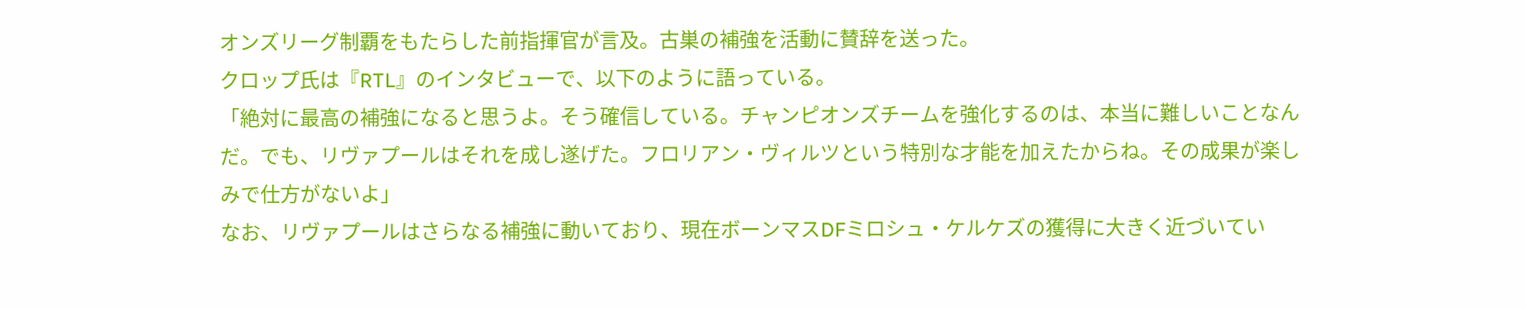オンズリーグ制覇をもたらした前指揮官が言及。古巣の補強を活動に賛辞を送った。
クロップ氏は『RTL』のインタビューで、以下のように語っている。
「絶対に最高の補強になると思うよ。そう確信している。チャンピオンズチームを強化するのは、本当に難しいことなんだ。でも、リヴァプールはそれを成し遂げた。フロリアン・ヴィルツという特別な才能を加えたからね。その成果が楽しみで仕方がないよ」
なお、リヴァプールはさらなる補強に動いており、現在ボーンマスDFミロシュ・ケルケズの獲得に大きく近づいてい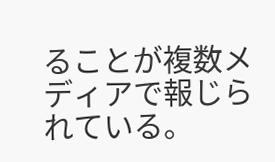ることが複数メディアで報じられている。